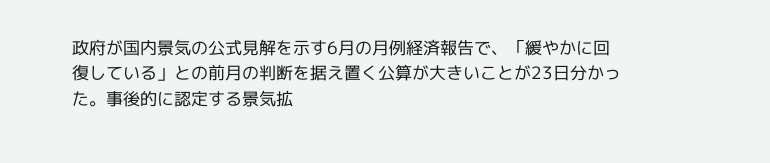政府が国内景気の公式見解を示す6月の月例経済報告で、「緩やかに回復している」との前月の判断を据え置く公算が大きいことが23日分かった。事後的に認定する景気拡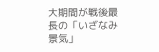大期間が戦後最長の「いざなみ景気」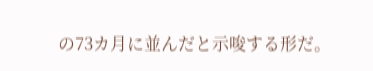の73カ月に並んだと示唆する形だ。